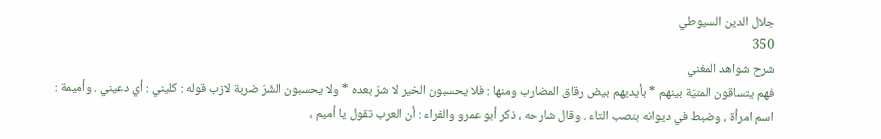جلال الدين السيوطي
350
شرح شواهد المغني
فهم يتساقون المنيّة بينهم * بأيديهم بيض رقاق المضارب ومنها : فلا يحسبون الخير لا شرّ بعده * ولا يحسبون الشّرّ ضربة لازب قوله : كليني : أي دعيني . وأميمة : اسم امرأة ، وضبط في ديوانه بنصب التاء . وقال شارحه ، ذكر أبو عمرو والفراء : أن العرب تقول يا أميم ،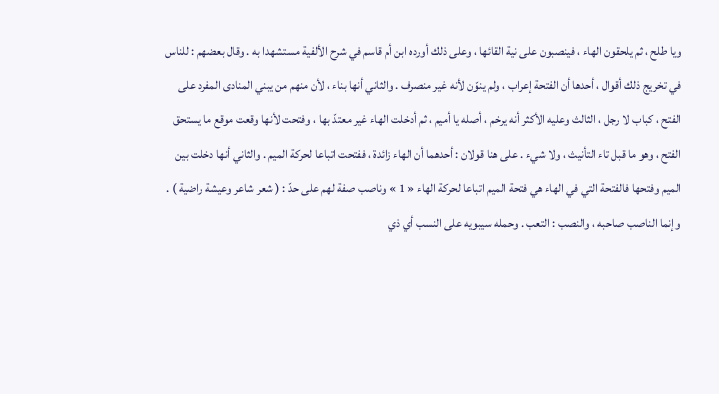ويا طلح ، ثم يلحقون الهاء ، فينصبون على نية القائها ، وعلى ذلك أورده ابن أم قاسم في شرح الألفية مستشهدا به . وقال بعضهم : للناس في تخريج ذلك أقوال ، أحدها أن الفتحة إعراب ، ولم ينوّن لأنه غير منصرف . والثاني أنها بناء ، لأن منهم من يبني المنادى المفرد على الفتح ، كباب لا رجل ، الثالث وعليه الأكثر أنه يرخم ، أصله يا أميم ، ثم أدخلت الهاء غير معتدّ بها ، وفتحت لأنها وقعت موقع ما يستحق الفتح ، وهو ما قبل تاء التأنيث ، ولا شيء . على هنا قولان : أحدهما أن الهاء زائدة ، ففتحت اتباعا لحركة الميم . والثاني أنها دخلت بين الميم وفتحها فالفتحة التي في الهاء هي فتحة الميم اتباعا لحركة الهاء « 1 » وناصب صفة لهم على حدّ : ( شعر شاعر وعيشة راضية ) . وإنما الناصب صاحبه ، والنصب : التعب . وحمله سيبويه على النسب أي ذي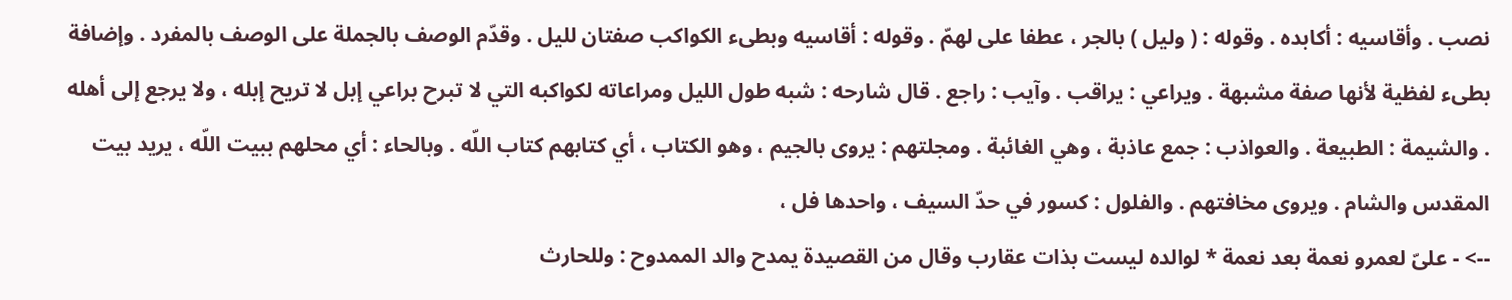نصب . وأقاسيه : أكابده . وقوله : ( وليل ) بالجر ، عطفا على لهمّ . وقوله : أقاسيه وبطىء الكواكب صفتان لليل . وقدّم الوصف بالجملة على الوصف بالمفرد . وإضافة بطىء لفظية لأنها صفة مشبهة . ويراعي : يراقب . وآيب : راجع . قال شارحه : شبه طول الليل ومراعاته لكواكبه التي لا تبرح براعي إبل لا تريح إبله ، ولا يرجع إلى أهله . والشيمة : الطبيعة . والعواذب : جمع عاذبة ، وهي الغائبة . ومجلتهم : يروى بالجيم ، وهو الكتاب ، أي كتابهم كتاب اللّه . وبالحاء : أي محلهم ببيت اللّه ، يريد بيت المقدس والشام . ويروى مخافتهم . والفلول : كسور في حدّ السيف ، واحدها فل ،
--> - علىّ لعمرو نعمة بعد نعمة * لوالده ليست بذات عقارب وقال من القصيدة يمدح والد الممدوح : وللحارث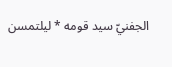الجفنيّ سيد قومه * ليلتمسن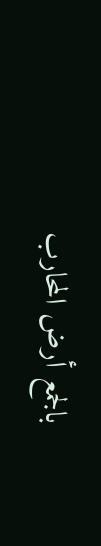بالجمع أرض المحارب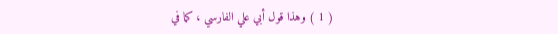( 1 ) وهذا قول أبي علي الفارسي ، كما في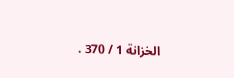الخزانة 1 / 370 .